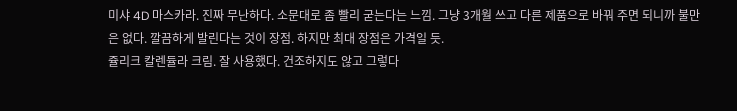미샤 4D 마스카라. 진짜 무난하다. 소문대로 좀 빨리 굳는다는 느낌. 그냥 3개월 쓰고 다른 제품으로 바꿔 주면 되니까 불만은 없다. 깔끔하게 발린다는 것이 장점. 하지만 최대 장점은 가격일 듯.
쥴리크 칼렌듈라 크림. 잘 사용했다. 건조하지도 않고 그렇다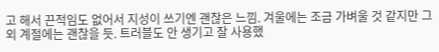고 해서 끈적임도 없어서 지성이 쓰기엔 괜찮은 느낌. 겨울에는 조금 가벼울 것 같지만 그 외 계절에는 괜찮을 듯. 트러블도 안 생기고 잘 사용했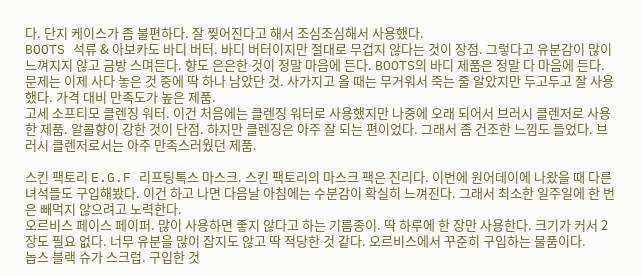다. 단지 케이스가 좀 불편하다. 잘 찢어진다고 해서 조심조심해서 사용했다.
BOOTS 석류 & 아보카도 바디 버터. 바디 버터이지만 절대로 무겁지 않다는 것이 장점. 그렇다고 유분감이 많이 느껴지지 않고 금방 스며든다. 향도 은은한 것이 정말 마음에 든다. BOOTS의 바디 제품은 정말 다 마음에 든다. 문제는 이제 사다 놓은 것 중에 딱 하나 남았단 것. 사가지고 올 때는 무거워서 죽는 줄 알았지만 두고두고 잘 사용했다. 가격 대비 만족도가 높은 제품.
고세 소프티모 클렌징 워터. 이건 처음에는 클렌징 워터로 사용했지만 나중에 오래 되어서 브러시 클렌저로 사용한 제품. 알콜향이 강한 것이 단점. 하지만 클렌징은 아주 잘 되는 편이었다. 그래서 좀 건조한 느낌도 들었다. 브러시 클렌저로서는 아주 만족스러웠던 제품.

스킨 팩토리 E.G.F 리프팅톡스 마스크. 스킨 팩토리의 마스크 팩은 진리다. 이번에 원어데이에 나왔을 때 다른 녀석들도 구입해봤다. 이건 하고 나면 다음날 아침에는 수분감이 확실히 느껴진다. 그래서 최소한 일주일에 한 번은 빼먹지 않으려고 노력한다.
오르비스 페이스 페이퍼. 많이 사용하면 좋지 않다고 하는 기름종이. 딱 하루에 한 장만 사용한다. 크기가 커서 2장도 필요 없다. 너무 유분을 많이 잡지도 않고 딱 적당한 것 같다. 오르비스에서 꾸준히 구입하는 물품이다.
놉스 블랙 슈가 스크럽. 구입한 것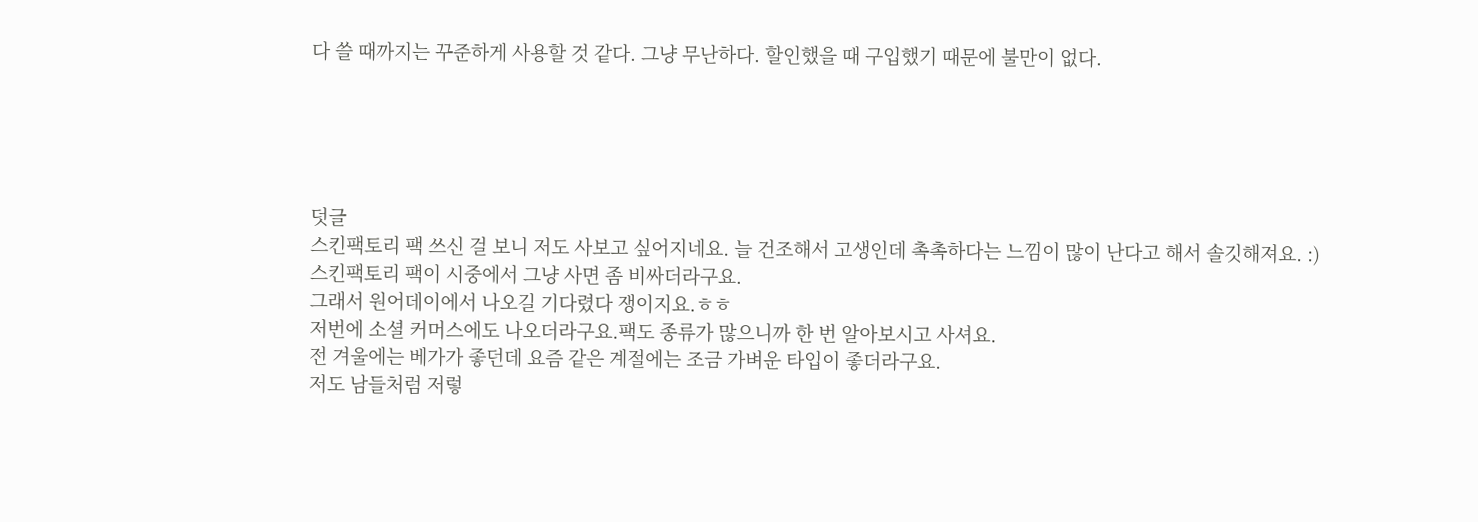다 쓸 때까지는 꾸준하게 사용할 것 같다. 그냥 무난하다. 할인했을 때 구입했기 때문에 불만이 없다.





덧글
스킨팩토리 팩 쓰신 걸 보니 저도 사보고 싶어지네요. 늘 건조해서 고생인데 촉촉하다는 느낌이 많이 난다고 해서 솔깃해져요. :)
스킨팩토리 팩이 시중에서 그냥 사면 좀 비싸더라구요.
그래서 원어데이에서 나오길 기다렸다 쟁이지요.ㅎㅎ
저번에 소셜 커머스에도 나오더라구요.팩도 종류가 많으니까 한 번 알아보시고 사셔요.
전 겨울에는 베가가 좋던데 요즘 같은 계절에는 조금 가벼운 타입이 좋더라구요.
저도 남들처럼 저렇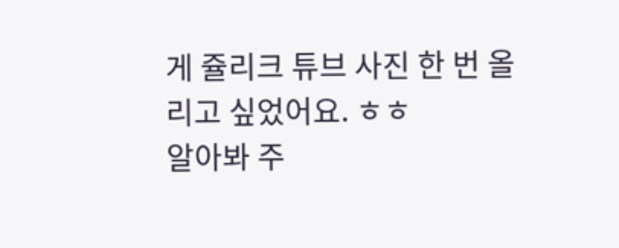게 쥴리크 튜브 사진 한 번 올리고 싶었어요. ㅎㅎ
알아봐 주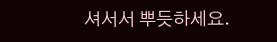셔서서 뿌듯하세요.